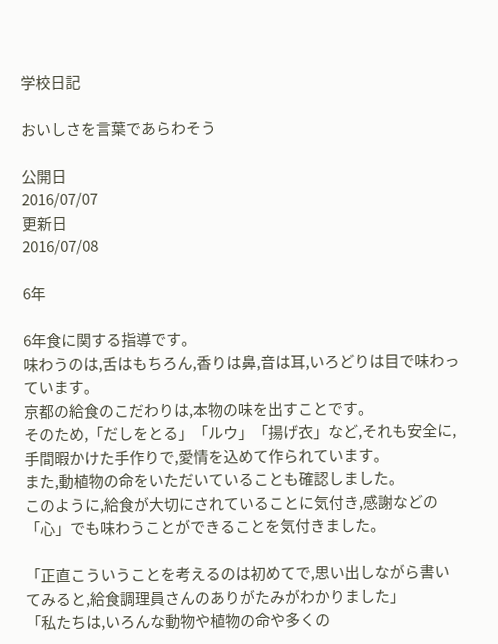学校日記

おいしさを言葉であらわそう

公開日
2016/07/07
更新日
2016/07/08

6年

6年食に関する指導です。
味わうのは,舌はもちろん,香りは鼻,音は耳,いろどりは目で味わっています。
京都の給食のこだわりは,本物の味を出すことです。
そのため,「だしをとる」「ルウ」「揚げ衣」など,それも安全に,手間暇かけた手作りで,愛情を込めて作られています。
また,動植物の命をいただいていることも確認しました。
このように,給食が大切にされていることに気付き,感謝などの「心」でも味わうことができることを気付きました。

「正直こういうことを考えるのは初めてで,思い出しながら書いてみると,給食調理員さんのありがたみがわかりました」
「私たちは,いろんな動物や植物の命や多くの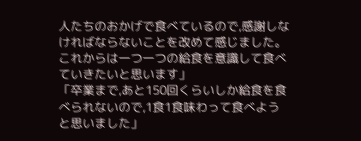人たちのおかげで食べているので,感謝しなければならないことを改めて感じました。これからは一つ一つの給食を意識して食べていきたいと思います」
「卒業まで,あと150回くらいしか給食を食べられないので,1食1食味わって食べようと思いました」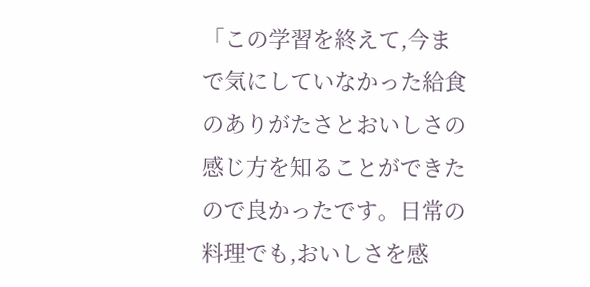「この学習を終えて,今まで気にしていなかった給食のありがたさとおいしさの感じ方を知ることができたので良かったです。日常の料理でも,おいしさを感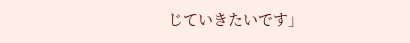じていきたいです」